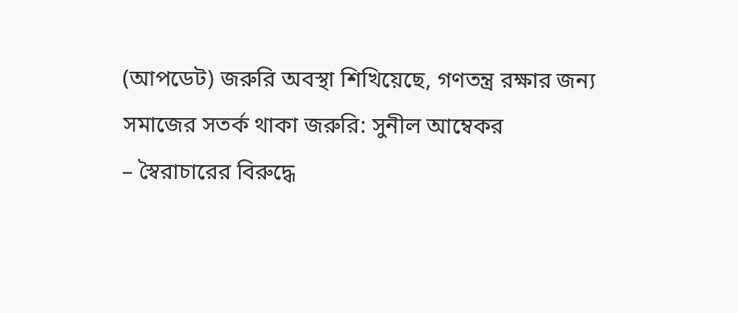(আপডেট) জরুরি অবস্থা শিখিয়েছে, গণতন্ত্র রক্ষার জন্য সমাজের সতর্ক থাকা জরুরি: সুনীল আম্বেকর
– স্বৈরাচারের বিরুদ্ধে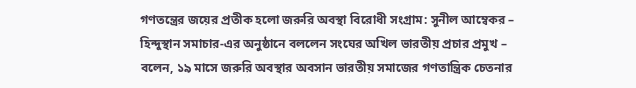গণতন্ত্রের জয়ের প্রতীক হলো জরুরি অবস্থা বিরোধী সংগ্রাম: সুনীল আম্বেকর – হিন্দুস্থান সমাচার-এর অনুষ্ঠানে বললেন সংঘের অখিল ভারতীয় প্রচার প্রমুখ – বলেন, ১৯ মাসে জরুরি অবস্থার অবসান ভারতীয় সমাজের গণতান্ত্রিক চেতনার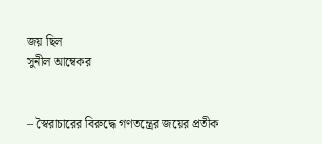জয় ছিল
সুনীল আম্বেকর


– স্বৈরাচারের বিরুদ্ধে গণতন্ত্রের জয়ের প্রতীক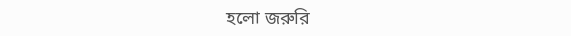হলো জরুরি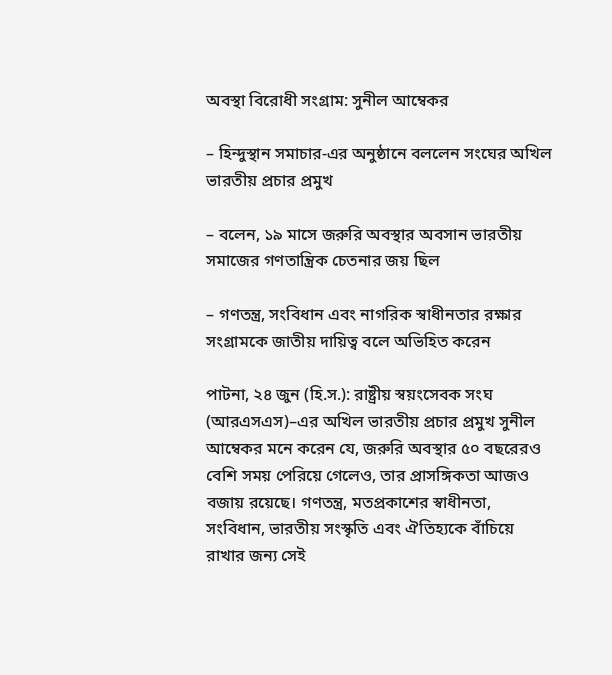অবস্থা বিরোধী সংগ্রাম: সুনীল আম্বেকর

– হিন্দুস্থান সমাচার-এর অনুষ্ঠানে বললেন সংঘের অখিল ভারতীয় প্রচার প্রমুখ

– বলেন, ১৯ মাসে জরুরি অবস্থার অবসান ভারতীয় সমাজের গণতান্ত্রিক চেতনার জয় ছিল

– গণতন্ত্র, সংবিধান এবং নাগরিক স্বাধীনতার রক্ষার সংগ্রামকে জাতীয় দায়িত্ব বলে অভিহিত করেন

পাটনা, ২৪ জুন (হি.স.): রাষ্ট্রীয় স্বয়ংসেবক সংঘ (আরএসএস)–এর অখিল ভারতীয় প্রচার প্রমুখ সুনীল আম্বেকর মনে করেন যে, জরুরি অবস্থার ৫০ বছরেরও বেশি সময় পেরিয়ে গেলেও, তার প্রাসঙ্গিকতা আজও বজায় রয়েছে। গণতন্ত্র, মতপ্রকাশের স্বাধীনতা, সংবিধান, ভারতীয় সংস্কৃতি এবং ঐতিহ্যকে বাঁচিয়ে রাখার জন্য সেই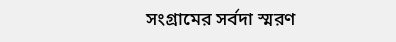সংগ্রামের সর্বদা স্মরণ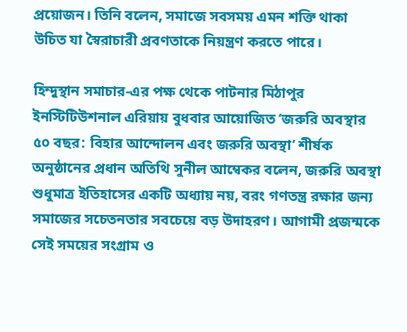প্রয়োজন। তিনি বলেন, সমাজে সবসময় এমন শক্তি থাকা উচিত যা স্বৈরাচারী প্রবণতাকে নিয়ন্ত্রণ করতে পারে।

হিন্দুস্থান সমাচার-এর পক্ষ থেকে পাটনার মিঠাপুর ইনস্টিটিউশনাল এরিয়ায় বুধবার আয়োজিত ‘জরুরি অবস্থার ৫০ বছর: বিহার আন্দোলন এবং জরুরি অবস্থা’ শীর্ষক অনুষ্ঠানের প্রধান অতিথি সুনীল আম্বেকর বলেন, জরুরি অবস্থা শুধুমাত্র ইতিহাসের একটি অধ্যায় নয়, বরং গণতন্ত্র রক্ষার জন্য সমাজের সচেতনতার সবচেয়ে বড় উদাহরণ। আগামী প্রজন্মকে সেই সময়ের সংগ্রাম ও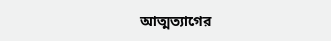আত্মত্যাগের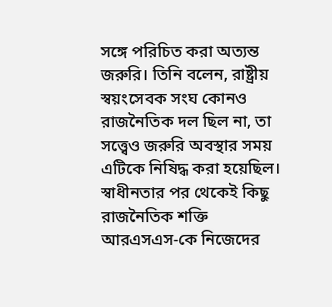সঙ্গে পরিচিত করা অত্যন্ত জরুরি। তিনি বলেন, রাষ্ট্রীয় স্বয়ংসেবক সংঘ কোনও রাজনৈতিক দল ছিল না, তা সত্ত্বেও জরুরি অবস্থার সময় এটিকে নিষিদ্ধ করা হয়েছিল। স্বাধীনতার পর থেকেই কিছু রাজনৈতিক শক্তি আরএসএস-কে নিজেদের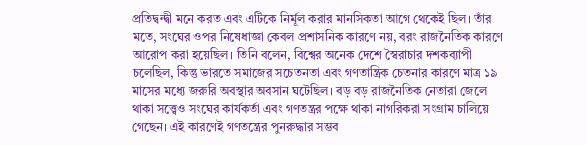প্রতিদ্বন্দ্বী মনে করত এবং এটিকে নির্মূল করার মানসিকতা আগে থেকেই ছিল। তাঁর মতে, সংঘের ওপর নিষেধাজ্ঞা কেবল প্রশাসনিক কারণে নয়, বরং রাজনৈতিক কারণে আরোপ করা হয়েছিল। তিনি বলেন, বিশ্বের অনেক দেশে স্বৈরাচার দশকব্যাপী চলেছিল, কিন্তু ভারতে সমাজের সচেতনতা এবং গণতান্ত্রিক চেতনার কারণে মাত্র ১৯ মাসের মধ্যে জরুরি অবস্থার অবসান ঘটেছিল। বড় বড় রাজনৈতিক নেতারা জেলে থাকা সত্ত্বেও সংঘের কার্যকর্তা এবং গণতন্ত্রর পক্ষে থাকা নাগরিকরা সংগ্রাম চালিয়ে গেছেন। এই কারণেই গণতন্ত্রের পুনরুদ্ধার সম্ভব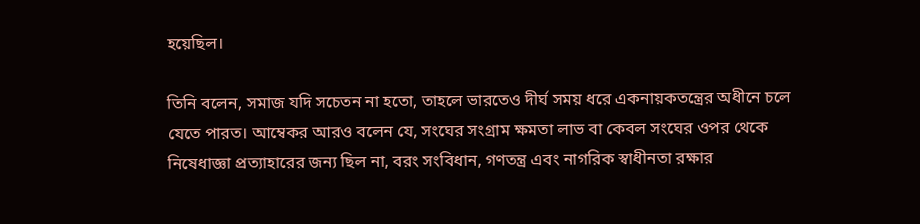হয়েছিল।

তিনি বলেন, সমাজ যদি সচেতন না হতো, তাহলে ভারতেও দীর্ঘ সময় ধরে একনায়কতন্ত্রের অধীনে চলে যেতে পারত। আম্বেকর আরও বলেন যে, সংঘের সংগ্রাম ক্ষমতা লাভ বা কেবল সংঘের ওপর থেকে নিষেধাজ্ঞা প্রত্যাহারের জন্য ছিল না, বরং সংবিধান, গণতন্ত্র এবং নাগরিক স্বাধীনতা রক্ষার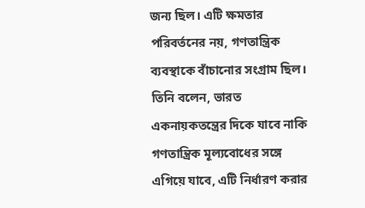জন্য ছিল। এটি ক্ষমতার পরিবর্তনের নয়, গণতান্ত্রিক ব্যবস্থাকে বাঁচানোর সংগ্রাম ছিল। তিনি বলেন, ভারত একনায়কতন্ত্রের দিকে যাবে নাকি গণতান্ত্রিক মূল্যবোধের সঙ্গে এগিয়ে যাবে, এটি নির্ধারণ করার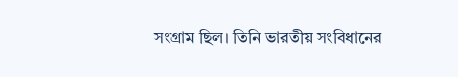সংগ্রাম ছিল। তিনি ভারতীয় সংবিধানের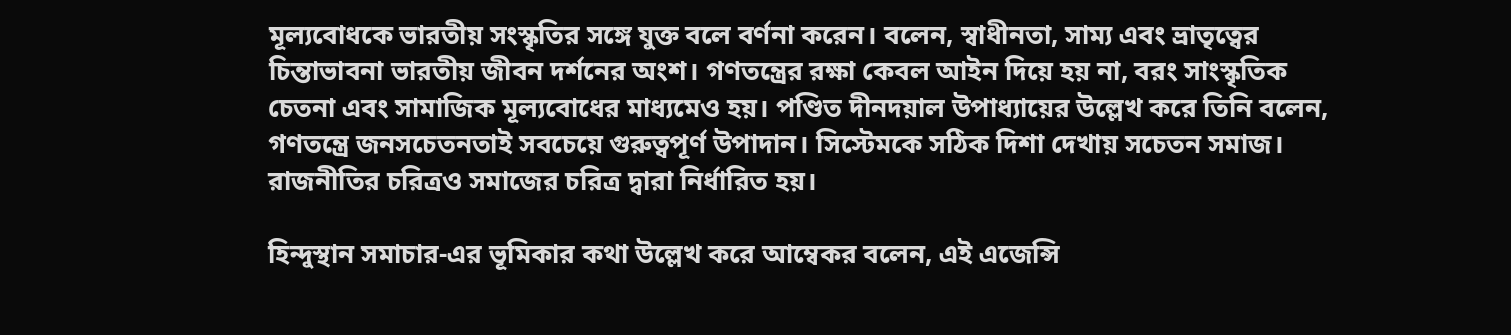মূল্যবোধকে ভারতীয় সংস্কৃতির সঙ্গে যুক্ত বলে বর্ণনা করেন। বলেন, স্বাধীনতা, সাম্য এবং ভ্রাতৃত্বের চিন্তাভাবনা ভারতীয় জীবন দর্শনের অংশ। গণতন্ত্রের রক্ষা কেবল আইন দিয়ে হয় না, বরং সাংস্কৃতিক চেতনা এবং সামাজিক মূল্যবোধের মাধ্যমেও হয়। পণ্ডিত দীনদয়াল উপাধ্যায়ের উল্লেখ করে তিনি বলেন, গণতন্ত্রে জনসচেতনতাই সবচেয়ে গুরুত্বপূর্ণ উপাদান। সিস্টেমকে সঠিক দিশা দেখায় সচেতন সমাজ। রাজনীতির চরিত্রও সমাজের চরিত্র দ্বারা নির্ধারিত হয়।

হিন্দুস্থান সমাচার-এর ভূমিকার কথা উল্লেখ করে আম্বেকর বলেন, এই এজেন্সি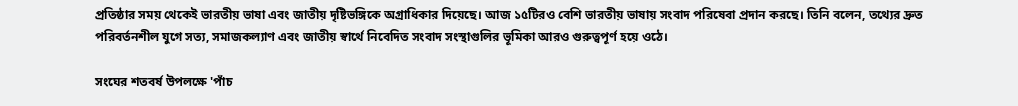প্রতিষ্ঠার সময় থেকেই ভারতীয় ভাষা এবং জাতীয় দৃষ্টিভঙ্গিকে অগ্রাধিকার দিয়েছে। আজ ১৫টিরও বেশি ভারতীয় ভাষায় সংবাদ পরিষেবা প্রদান করছে। তিনি বলেন, তথ্যের দ্রুত পরিবর্তনশীল যুগে সত্য, সমাজকল্যাণ এবং জাতীয় স্বার্থে নিবেদিত সংবাদ সংস্থাগুলির ভূমিকা আরও গুরুত্বপূর্ণ হয়ে ওঠে।

সংঘের শতবর্ষ উপলক্ষে 'পাঁচ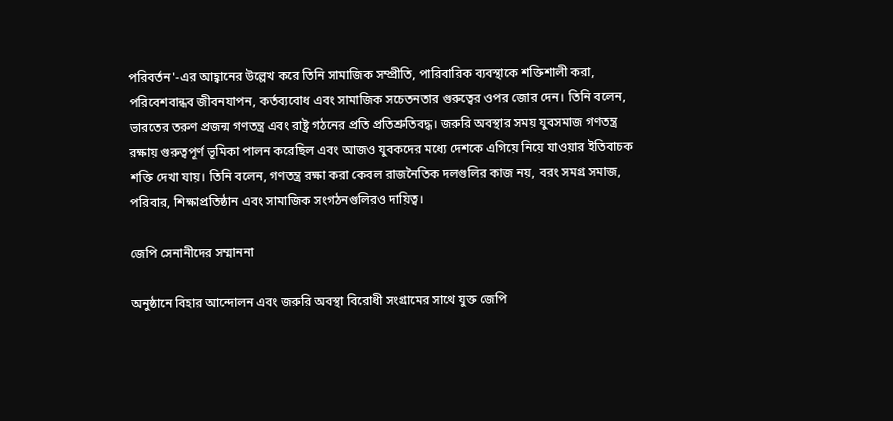পরিবর্তন'-এর আহ্বানের উল্লেখ করে তিনি সামাজিক সম্প্রীতি, পারিবারিক ব্যবস্থাকে শক্তিশালী করা, পরিবেশবান্ধব জীবনযাপন, কর্তব্যবোধ এবং সামাজিক সচেতনতার গুরুত্বের ওপর জোর দেন। তিনি বলেন, ভারতের তরুণ প্রজন্ম গণতন্ত্র এবং রাষ্ট্র গঠনের প্রতি প্রতিশ্রুতিবদ্ধ। জরুরি অবস্থার সময় যুবসমাজ গণতন্ত্র রক্ষায় গুরুত্বপূর্ণ ভূমিকা পালন করেছিল এবং আজও যুবকদের মধ্যে দেশকে এগিয়ে নিয়ে যাওয়ার ইতিবাচক শক্তি দেখা যায়। তিনি বলেন, গণতন্ত্র রক্ষা করা কেবল রাজনৈতিক দলগুলির কাজ নয়, বরং সমগ্র সমাজ, পরিবার, শিক্ষাপ্রতিষ্ঠান এবং সামাজিক সংগঠনগুলিরও দায়িত্ব।

জেপি সেনানীদের সম্মাননা

অনুষ্ঠানে বিহার আন্দোলন এবং জরুরি অবস্থা বিরোধী সংগ্রামের সাথে যুক্ত জেপি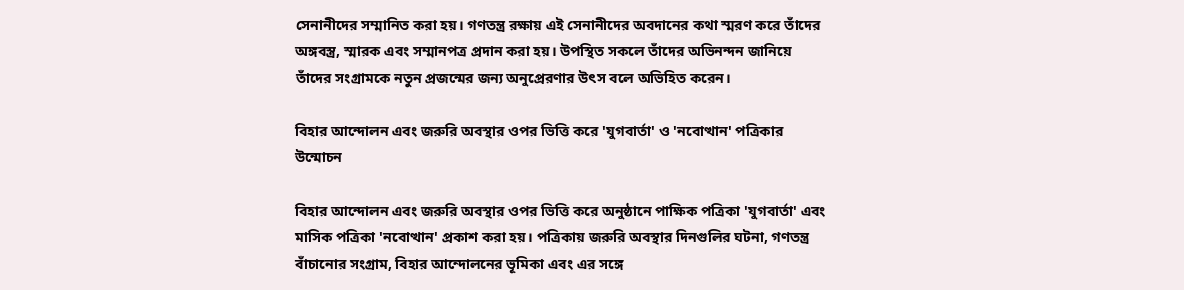সেনানীদের সম্মানিত করা হয়। গণতন্ত্র রক্ষায় এই সেনানীদের অবদানের কথা স্মরণ করে তাঁদের অঙ্গবস্ত্র, স্মারক এবং সম্মানপত্র প্রদান করা হয়। উপস্থিত সকলে তাঁদের অভিনন্দন জানিয়ে তাঁদের সংগ্রামকে নতুন প্রজন্মের জন্য অনুপ্রেরণার উৎস বলে অভিহিত করেন।

বিহার আন্দোলন এবং জরুরি অবস্থার ওপর ভিত্তি করে 'যুগবার্তা' ও 'নবোত্থান' পত্রিকার উন্মোচন

বিহার আন্দোলন এবং জরুরি অবস্থার ওপর ভিত্তি করে অনুষ্ঠানে পাক্ষিক পত্রিকা 'যুগবার্তা' এবং মাসিক পত্রিকা 'নবোত্থান' প্রকাশ করা হয়। পত্রিকায় জরুরি অবস্থার দিনগুলির ঘটনা, গণতন্ত্র বাঁচানোর সংগ্রাম, বিহার আন্দোলনের ভূমিকা এবং এর সঙ্গে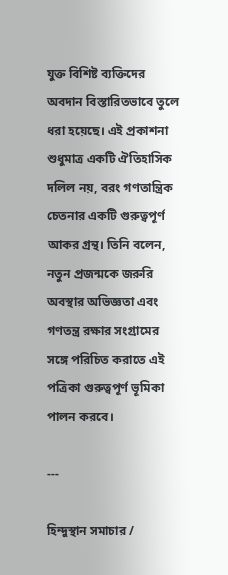যুক্ত বিশিষ্ট ব্যক্তিদের অবদান বিস্তারিতভাবে তুলে ধরা হয়েছে। এই প্রকাশনা শুধুমাত্র একটি ঐতিহাসিক দলিল নয়, বরং গণতান্ত্রিক চেতনার একটি গুরুত্বপূর্ণ আকর গ্রন্থ। তিনি বলেন, নতুন প্রজন্মকে জরুরি অবস্থার অভিজ্ঞতা এবং গণতন্ত্র রক্ষার সংগ্রামের সঙ্গে পরিচিত করাতে এই পত্রিকা গুরুত্বপূর্ণ ভূমিকা পালন করবে।

---

হিন্দুস্থান সমাচার /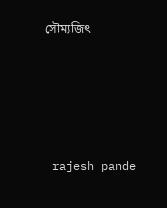সৌম্যজিৎ






 rajesh pande